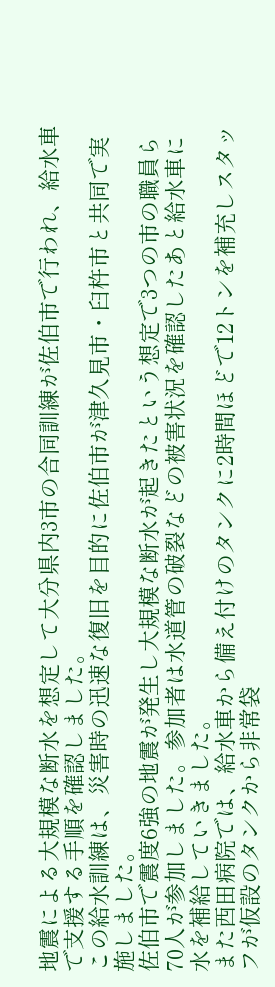地震による大規模な断水を想定して大分県内3市の合同訓練が佐伯市で行われ、給水車で支援する手順を確認しました。
この給水訓練は、災害時の迅速な復旧を目的に佐伯市が津久見市・臼杵市と共同で実施しました。
佐伯市で震度6強の地震が発生し大規模な断水が起きたという想定で3つの市の職員ら70人が参加しました。参加者は水道管の破裂などの被害状況を確認したあと給水車に水を補給していきました。
また西田病院では、給水車から備え付けのタンクに2時間ほどで12トンを補充しスタッフが仮設のタンクから非常袋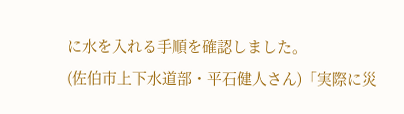に水を入れる手順を確認しました。
(佐伯市上下水道部・平石健人さん)「実際に災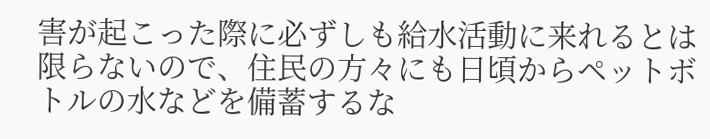害が起こった際に必ずしも給水活動に来れるとは限らないので、住民の方々にも日頃からペットボトルの水などを備蓄するな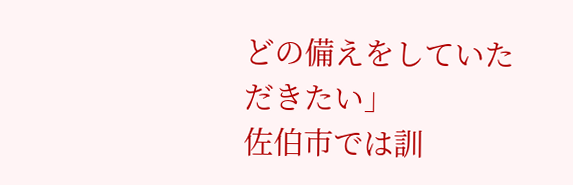どの備えをしていただきたい」
佐伯市では訓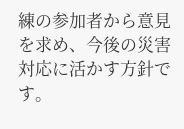練の参加者から意見を求め、今後の災害対応に活かす方針です。